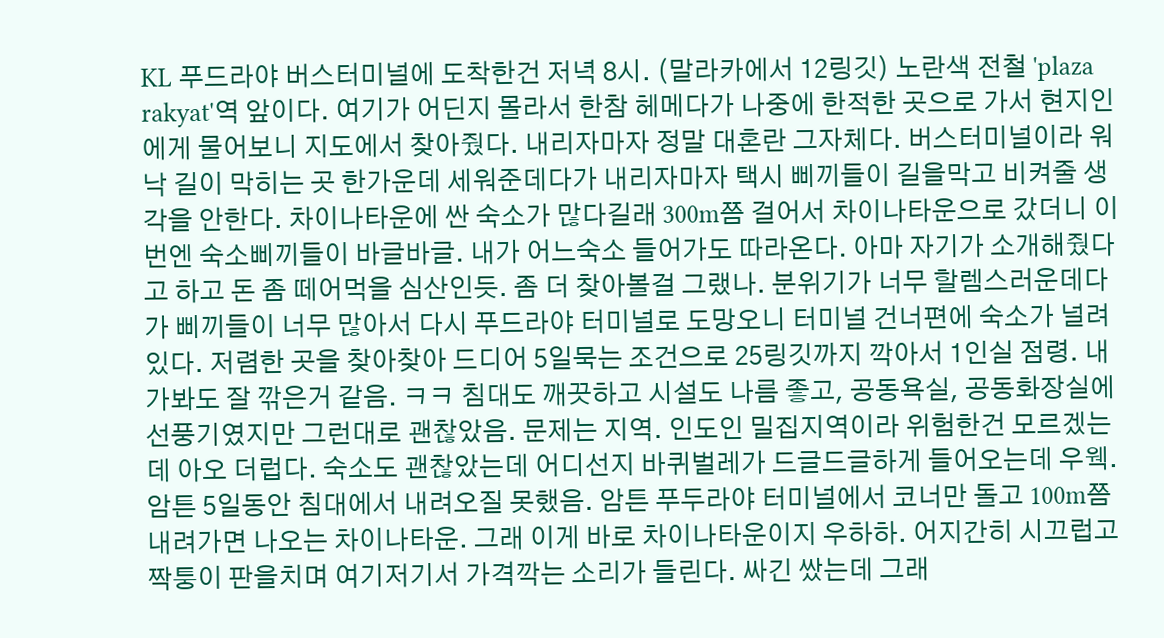KL 푸드라야 버스터미널에 도착한건 저녁 8시. (말라카에서 12링깃) 노란색 전철 'plaza rakyat'역 앞이다. 여기가 어딘지 몰라서 한참 헤메다가 나중에 한적한 곳으로 가서 현지인에게 물어보니 지도에서 찾아줬다. 내리자마자 정말 대혼란 그자체다. 버스터미널이라 워낙 길이 막히는 곳 한가운데 세워준데다가 내리자마자 택시 삐끼들이 길을막고 비켜줄 생각을 안한다. 차이나타운에 싼 숙소가 많다길래 300m쯤 걸어서 차이나타운으로 갔더니 이번엔 숙소삐끼들이 바글바글. 내가 어느숙소 들어가도 따라온다. 아마 자기가 소개해줬다고 하고 돈 좀 떼어먹을 심산인듯. 좀 더 찾아볼걸 그랬나. 분위기가 너무 할렘스러운데다가 삐끼들이 너무 많아서 다시 푸드라야 터미널로 도망오니 터미널 건너편에 숙소가 널려있다. 저렴한 곳을 찾아찾아 드디어 5일묵는 조건으로 25링깃까지 깍아서 1인실 점령. 내가봐도 잘 깎은거 같음. ㅋㅋ 침대도 깨끗하고 시설도 나름 좋고, 공동욕실, 공동화장실에 선풍기였지만 그런대로 괜찮았음. 문제는 지역. 인도인 밀집지역이라 위험한건 모르겠는데 아오 더럽다. 숙소도 괜찮았는데 어디선지 바퀴벌레가 드글드글하게 들어오는데 우웩. 암튼 5일동안 침대에서 내려오질 못했음. 암튼 푸두라야 터미널에서 코너만 돌고 100m쯤 내려가면 나오는 차이나타운. 그래 이게 바로 차이나타운이지 우하하. 어지간히 시끄럽고 짝퉁이 판을치며 여기저기서 가격깍는 소리가 들린다. 싸긴 쌌는데 그래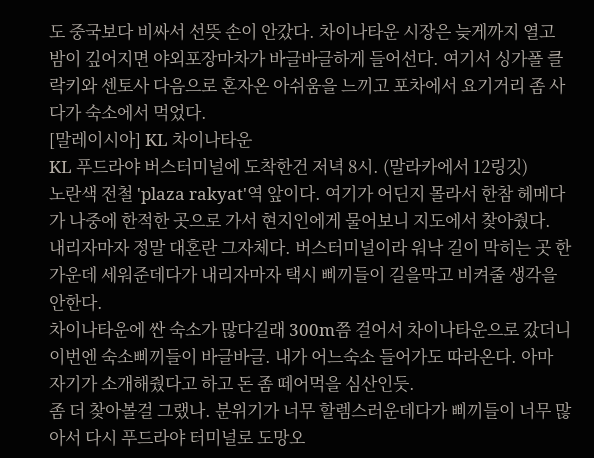도 중국보다 비싸서 선뜻 손이 안갔다. 차이나타운 시장은 늦게까지 열고 밤이 깊어지면 야외포장마차가 바글바글하게 들어선다. 여기서 싱가폴 클락키와 센토사 다음으로 혼자온 아쉬움을 느끼고 포차에서 요기거리 좀 사다가 숙소에서 먹었다.
[말레이시아] KL 차이나타운
KL 푸드라야 버스터미널에 도착한건 저녁 8시. (말라카에서 12링깃)
노란색 전철 'plaza rakyat'역 앞이다. 여기가 어딘지 몰라서 한참 헤메다가 나중에 한적한 곳으로 가서 현지인에게 물어보니 지도에서 찾아줬다.
내리자마자 정말 대혼란 그자체다. 버스터미널이라 워낙 길이 막히는 곳 한가운데 세워준데다가 내리자마자 택시 삐끼들이 길을막고 비켜줄 생각을 안한다.
차이나타운에 싼 숙소가 많다길래 300m쯤 걸어서 차이나타운으로 갔더니 이번엔 숙소삐끼들이 바글바글. 내가 어느숙소 들어가도 따라온다. 아마 자기가 소개해줬다고 하고 돈 좀 떼어먹을 심산인듯.
좀 더 찾아볼걸 그랬나. 분위기가 너무 할렘스러운데다가 삐끼들이 너무 많아서 다시 푸드라야 터미널로 도망오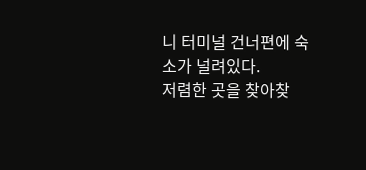니 터미널 건너편에 숙소가 널려있다.
저렴한 곳을 찾아찾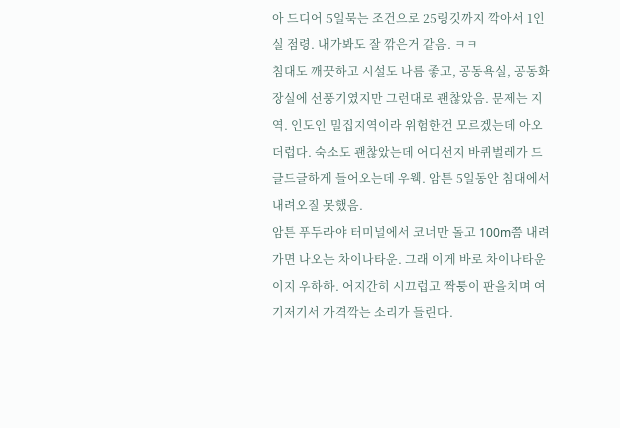아 드디어 5일묵는 조건으로 25링깃까지 깍아서 1인실 점령. 내가봐도 잘 깎은거 같음. ㅋㅋ
침대도 깨끗하고 시설도 나름 좋고, 공동욕실, 공동화장실에 선풍기였지만 그런대로 괜찮았음. 문제는 지역. 인도인 밀집지역이라 위험한건 모르겠는데 아오 더럽다. 숙소도 괜찮았는데 어디선지 바퀴벌레가 드글드글하게 들어오는데 우웩. 암튼 5일동안 침대에서 내려오질 못했음.
암튼 푸두라야 터미널에서 코너만 돌고 100m쯤 내려가면 나오는 차이나타운. 그래 이게 바로 차이나타운이지 우하하. 어지간히 시끄럽고 짝퉁이 판을치며 여기저기서 가격깍는 소리가 들린다.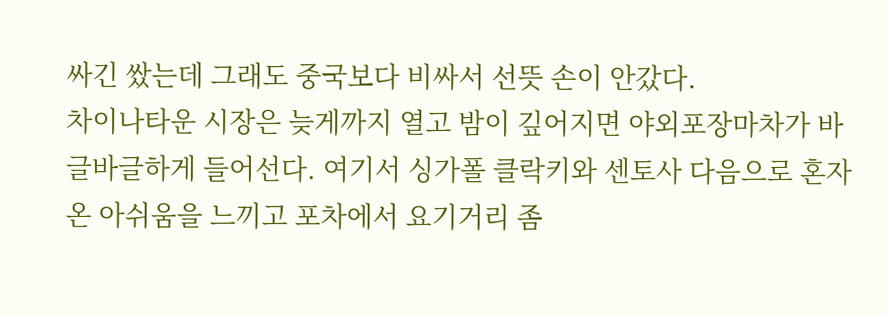싸긴 쌌는데 그래도 중국보다 비싸서 선뜻 손이 안갔다.
차이나타운 시장은 늦게까지 열고 밤이 깊어지면 야외포장마차가 바글바글하게 들어선다. 여기서 싱가폴 클락키와 센토사 다음으로 혼자온 아쉬움을 느끼고 포차에서 요기거리 좀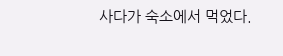사다가 숙소에서 먹었다.